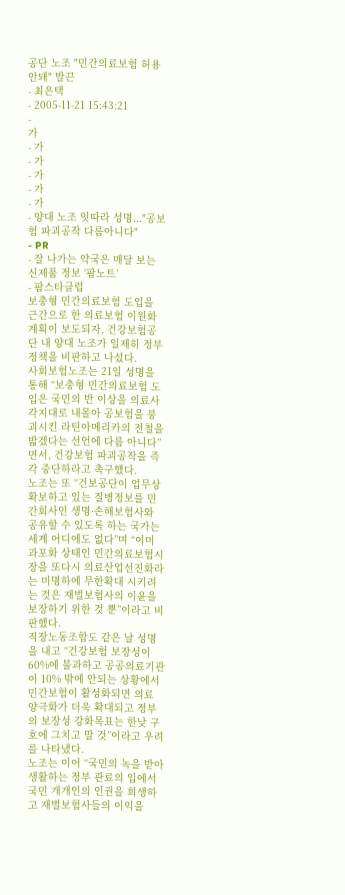공단 노조 "민간의료보험 허용 안돼" 발끈
- 최은택
- 2005-11-21 15:43:21
-
가
- 가
- 가
- 가
- 가
- 가
- 양대 노조 잇따라 성명..."공보험 파괴공작 다름아니다"
- PR
- 잘 나가는 약국은 매달 보는 신제품 정보 ‘팜노트’
- 팜스타클럽
보충형 민간의료보험 도입을 근간으로 한 의료보험 이원화 계획이 보도되자, 건강보험공단 내 양대 노조가 일제히 정부 정책을 비판하고 나섰다.
사회보험노조는 21일 성명을 통해 “보충형 민간의료보험 도입은 국민의 반 이상을 의료사각지대로 내몰아 공보험을 붕괴시킨 라틴아메리카의 전철을 밟겠다는 선언에 다름 아니다”면서, 건강보험 파괴공작을 즉각 중단하라고 촉구했다.
노조는 또 “건보공단이 업무상 확보하고 있는 질병정보를 민간회사인 생명·손해보험사와 공유할 수 있도록 하는 국가는 세계 어디에도 없다”며 “이미 과포화 상태인 민간의료보험시장을 또다시 의료산업선진화라는 미명하에 무한확대 시키려는 것은 재벌보험사의 이윤을 보장하기 위한 것 뿐”이라고 비판했다.
직장노동조합도 같은 날 성명을 내고 “건강보험 보장성이 60%에 불과하고 공공의료기관이 10% 밖에 안되는 상황에서 민간보험이 활성화되면 의료 양극화가 더욱 확대되고 정부의 보장성 강화목표는 한낮 구호에 그치고 말 것”이라고 우려를 나타냈다.
노조는 이어 “국민의 녹을 받아 생활하는 정부 관료의 입에서 국민 개개인의 인권을 희생하고 재벌보험사들의 이익을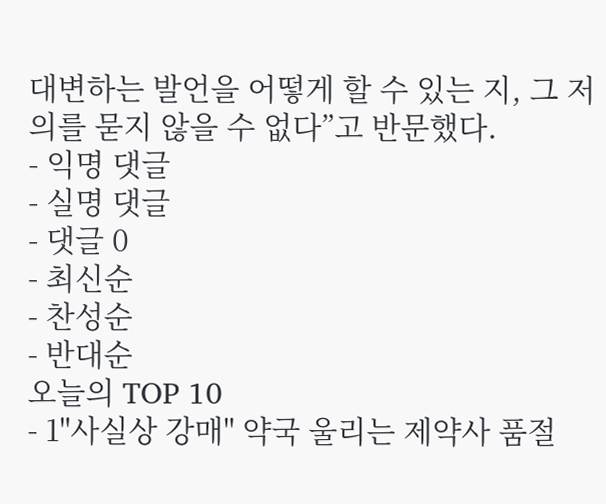대변하는 발언을 어떻게 할 수 있는 지, 그 저의를 묻지 않을 수 없다”고 반문했다.
- 익명 댓글
- 실명 댓글
- 댓글 0
- 최신순
- 찬성순
- 반대순
오늘의 TOP 10
- 1"사실상 강매" 약국 울리는 제약사 품절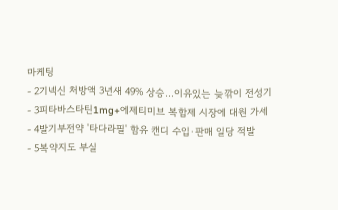마케팅
- 2기넥신 처방액 3년새 49% 상승…이유있는 늦깎이 전성기
- 3피타바스타틴1mg+에제티미브 복합제 시장에 대원 가세
- 4발기부전약 '타다라필' 함유 캔디 수입·판매 일당 적발
- 5복약지도 부실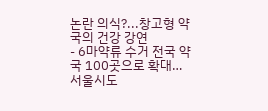논란 의식?...창고형 약국의 건강 강연
- 6마약류 수거 전국 약국 100곳으로 확대…서울시도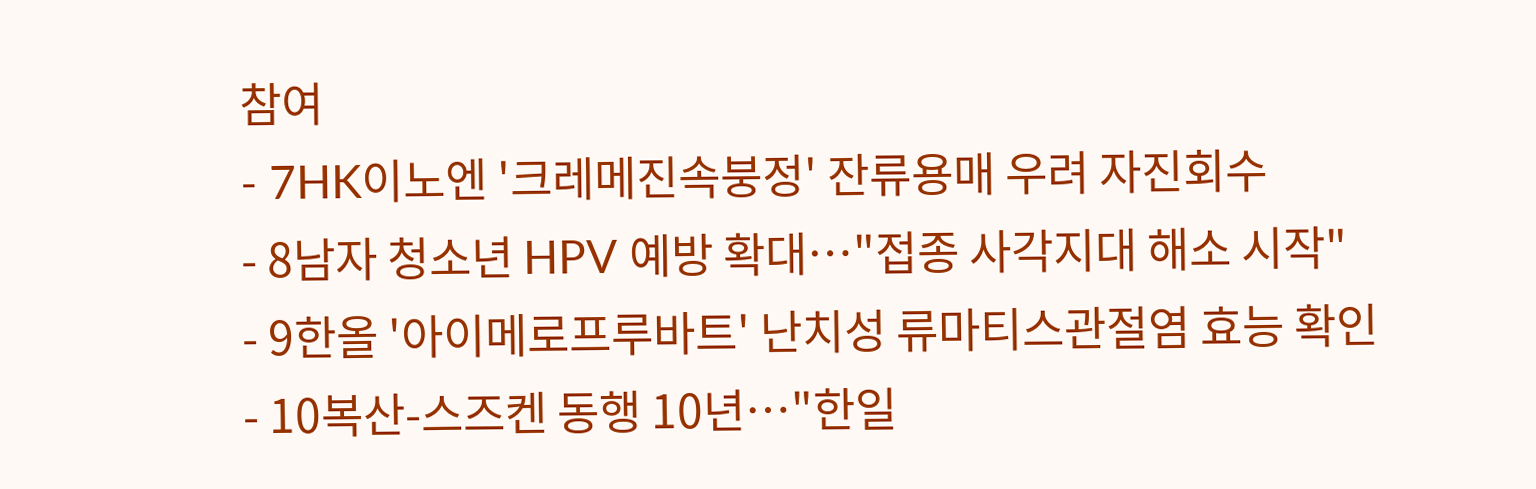참여
- 7HK이노엔 '크레메진속붕정' 잔류용매 우려 자진회수
- 8남자 청소년 HPV 예방 확대…"접종 사각지대 해소 시작"
- 9한올 '아이메로프루바트' 난치성 류마티스관절염 효능 확인
- 10복산-스즈켄 동행 10년…"한일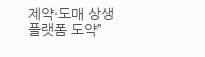제약·도매 상생 플랫폼 도약”